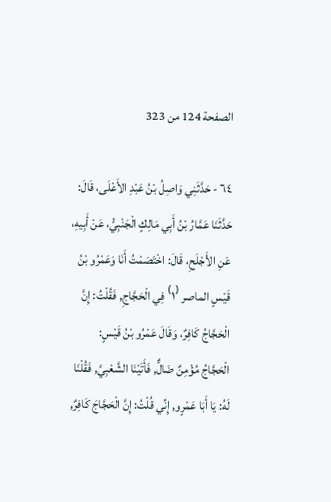الصفحة 124 من 323

٦٤ - حَدَّثَنِي وَاصِلُ بْنُ عَبْدِ الأَعْلَى، قَالَ: حَدَّثَنَا عَمَّارُ بْنُ أَبِي مَالِكٍ الْجَنْبِيُّ، عَنْ أَبِيهِ، عَنِ الأَجْلَحِ، قَالَ: اخْتَصَمْتُ أَنَا وَعَمْرُو بْنُ قَيْسٍ الماصر ⁽١⁾ فِي الْحَجَّاجِ, فَقُلْتُ: إِنَّ الْحَجَّاجُ كَافِرٌ، وَقَالَ عَمْرُو بْنُ قَيْسٍ: الْحَجَّاجُ مُؤْمِنٌ ضَالٌّ, فَأَتَيْنَا الشَّعْبِيَّ, فَقُلْنَا لَهُ: يَا أَبَا عَمْرٍو, إِنِّي قُلْتُ: إِنَّ الْحَجَّاجَ كَافِرٌ,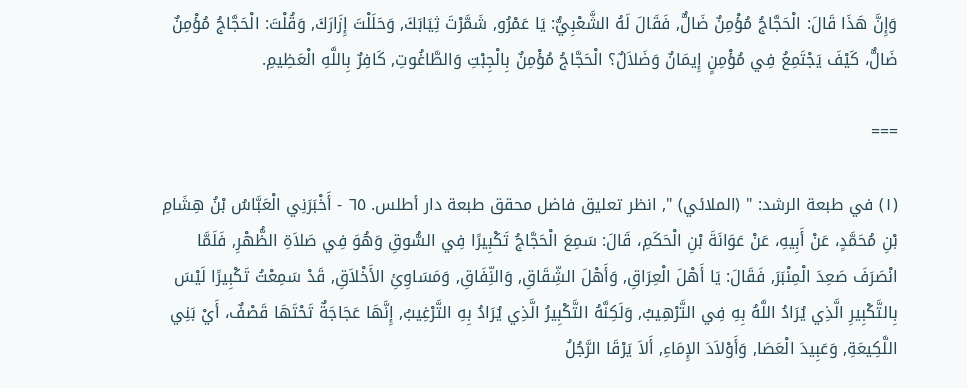وَإِنَّ هَذَا قَالَ: الْحَجَّاجُ مُؤْمِنٌ ضَالٌّ, فَقَالَ لَهُ الشَّعْبِيُّ: يَا عَمْرُو, شَمَّرْتَ ثِيَابَكَ, وَحَلَلْتَ إِزَارَكَ, وَقُلْتَ: الْحَجَّاجُ مُؤْمِنٌ ضَالٌّ، كَيْفَ يَجْتَمِعُ فِي مُؤْمِنٍ إِيمَانٌ وَضَلاَلٌ؟ الْحَجَّاجُ مُؤْمِنٌ بِالْجِبْتِ وَالطَّاغُوتِ, كَافِرٌ بِاللَّهِ الْعَظِيمِ.

===

(١) في طبعة الرشد: " (الملائي) ", انظر تعليق فاضل محقق طبعة دار أطلس. ٦٥ - أَخْبَرَنِي الْعَبَّاسُ بْنُ هِشَامِ بْنِ مُحَمَّدٍ، عَنْ أَبِيهِ، عَنْ عَوَانَةَ بْنِ الْحَكَمِ، قَالَ: سَمِعَ الْحَجَّاجُ تَكْبِيرًا فِي السُّوقِ وَهُوَ فِي صَلاَةِ الظُّهْرِ, فَلَمَّا انْصَرَفَ صَعِدَ الْمِنْبَرَ, فَقَالَ: يَا أَهْلَ الْعِرَاقِ, وَأَهْلَ الشِّقَاقِ, وَالنِّفَاقِ, وَمَسَاوِئِ الأَخْلاَقِ, قَدْ سَمِعْتُ تَكْبِيرًا لَيْسَ بِالتَّكْبِيرِ الَّذِي يُرَادُ اللَّهُ بِهِ فِي التَّرْهِيبُ, وَلَكِنَّهُ التَّكْبِيرُ الَّذِي يُرَادُ بِهِ التَّرْغِيبُ, إِنَّهَا عَجَاجَةٌ تَحْتَهَا قَصْفٌ، أَيْ بَنِي اللَّكِيعَةِ, وَعَبِيدَ الْعَصَا, وَأَوْلاَدَ الإِمَاءِ, أَلاَ يَرْقَا الرَّجُلُ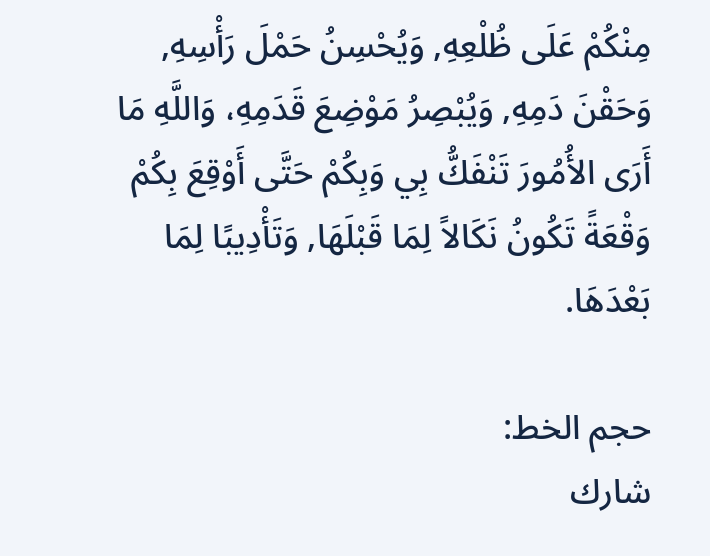مِنْكُمْ عَلَى ظُلْعِهِ, وَيُحْسِنُ حَمْلَ رَأْسِهِ, وَحَقْنَ دَمِهِ, وَيُبْصِرُ مَوْضِعَ قَدَمِهِ، وَاللَّهِ مَا أَرَى الأُمُورَ تَنْفَكُّ بِي وَبِكُمْ حَتَّى أَوْقِعَ بِكُمْ وَقْعَةً تَكُونُ نَكَالاً لِمَا قَبْلَهَا, وَتَأْدِيبًا لِمَا بَعْدَهَا.

حجم الخط:
شارك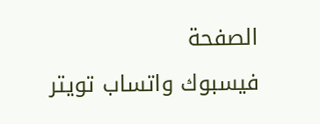الصفحة
فيسبوك واتساب تويتر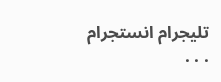تليجرام انستجرام
. . .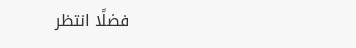فضلًا انتظر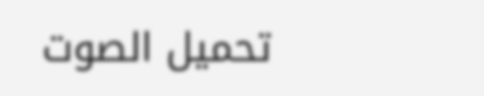تحميل الصوت